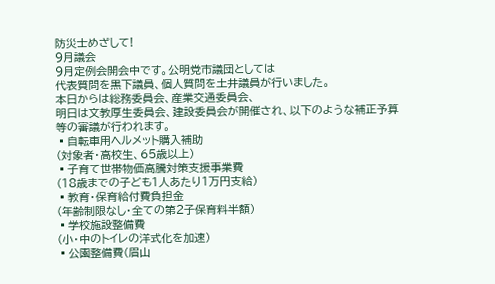防災士めざして!
9月議会
9月定例会開会中です。公明党市議団としては
代表質問を黒下議員、個人質問を土井議員が行いました。
本日からは総務委員会、産業交通委員会、
明日は文教厚生委員会、建設委員会が開催され、以下のような補正予算等の審議が行われます。
▪自転車用ヘルメット購入補助
(対象者・高校生、65歳以上)
▪子育て世帯物価高騰対策支援事業費
(18歳までの子ども1人あたり1万円支給)
▪教育・保育給付費負担金
(年齢制限なし・全ての第2子保育料半額)
▪学校施設整備費
(小・中のトイレの洋式化を加速)
▪公園整備費(眉山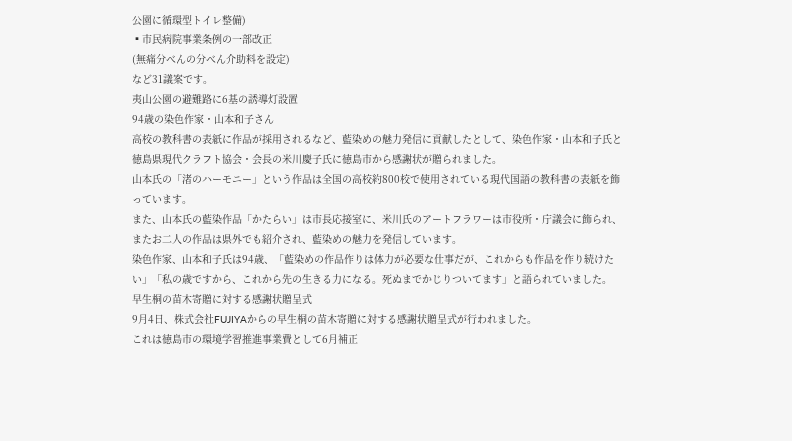公園に循環型トイレ整備)
▪市民病院事業条例の一部改正
(無痛分べんの分べん介助料を設定)
など31議案です。
夷山公園の避難路に6基の誘導灯設置
94歳の染色作家・山本和子さん
高校の教科書の表紙に作品が採用されるなど、藍染めの魅力発信に貢献したとして、染色作家・山本和子氏と徳島県現代クラフト協会・会長の米川慶子氏に徳島市から感謝状が贈られました。
山本氏の「渚のハーモニー」という作品は全国の高校約800校で使用されている現代国語の教科書の表紙を飾っています。
また、山本氏の藍染作品「かたらい」は市長応接室に、米川氏のアートフラワーは市役所・庁議会に飾られ、またお二人の作品は県外でも紹介され、藍染めの魅力を発信しています。
染色作家、山本和子氏は94歳、「藍染めの作品作りは体力が必要な仕事だが、これからも作品を作り続けたい」「私の歳ですから、これから先の生きる力になる。死ぬまでかじりついてます」と語られていました。
早生桐の苗木寄贈に対する感謝状贈呈式
9月4日、株式会社FUJIYAからの早生桐の苗木寄贈に対する感謝状贈呈式が行われました。
これは徳島市の環境学習推進事業費として6月補正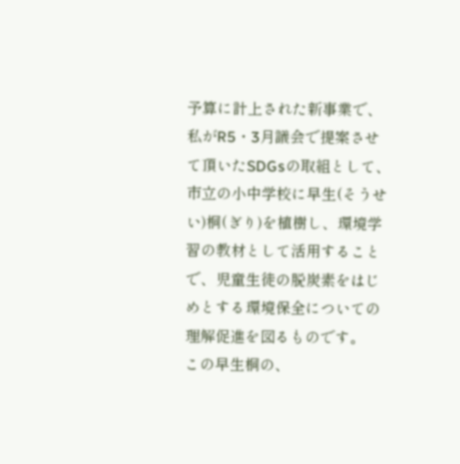予算に計上された新事業で、私がR5・3月議会で提案させて頂いたSDGsの取組として、市立の小中学校に早生(そうせい)桐(ぎり)を植樹し、環境学習の教材として活用することで、児童生徒の脱炭素をはじめとする環境保全についての理解促進を図るものです。
この早生桐の、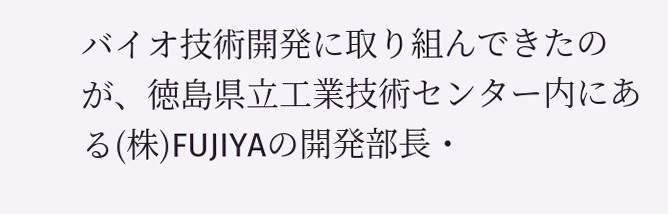バイオ技術開発に取り組んできたのが、徳島県立工業技術センター内にある(株)FUJIYAの開発部長・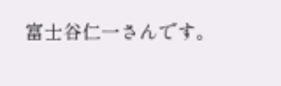富士谷仁一さんです。